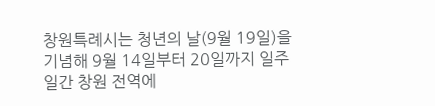창원특례시는 청년의 날(9월 19일)을 기념해 9월 14일부터 20일까지 일주일간 창원 전역에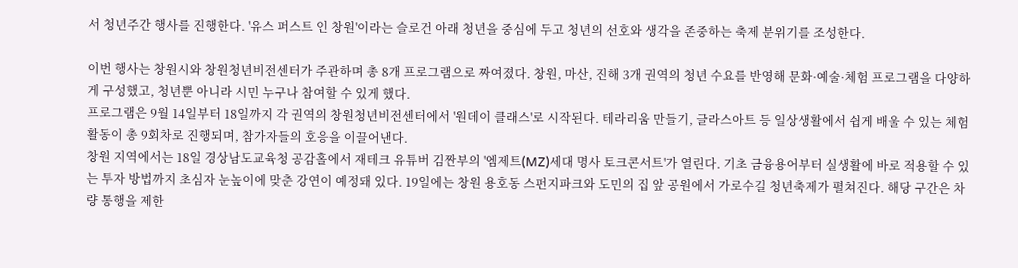서 청년주간 행사를 진행한다. '유스 퍼스트 인 창원'이라는 슬로건 아래 청년을 중심에 두고 청년의 선호와 생각을 존중하는 축제 분위기를 조성한다.

이번 행사는 창원시와 창원청년비전센터가 주관하며 총 8개 프로그램으로 짜여졌다. 창원, 마산, 진해 3개 권역의 청년 수요를 반영해 문화·예술·체험 프로그램을 다양하게 구성했고, 청년뿐 아니라 시민 누구나 참여할 수 있게 했다.
프로그램은 9월 14일부터 18일까지 각 권역의 창원청년비전센터에서 '원데이 클래스'로 시작된다. 테라리움 만들기, 글라스아트 등 일상생활에서 쉽게 배울 수 있는 체험 활동이 총 9회차로 진행되며, 참가자들의 호응을 이끌어낸다.
창원 지역에서는 18일 경상남도교육청 공감홀에서 재테크 유튜버 김짠부의 '엠제트(MZ)세대 명사 토크콘서트'가 열린다. 기초 금융용어부터 실생활에 바로 적용할 수 있는 투자 방법까지 초심자 눈높이에 맞춘 강연이 예정돼 있다. 19일에는 창원 용호동 스펀지파크와 도민의 집 앞 공원에서 가로수길 청년축제가 펼쳐진다. 해당 구간은 차량 통행을 제한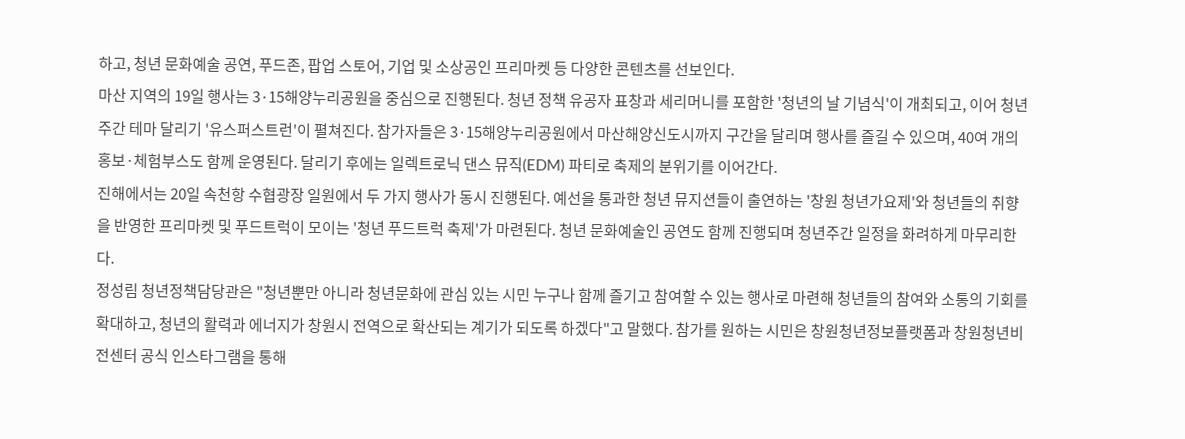하고, 청년 문화예술 공연, 푸드존, 팝업 스토어, 기업 및 소상공인 프리마켓 등 다양한 콘텐츠를 선보인다.
마산 지역의 19일 행사는 3·15해양누리공원을 중심으로 진행된다. 청년 정책 유공자 표창과 세리머니를 포함한 '청년의 날 기념식'이 개최되고, 이어 청년주간 테마 달리기 '유스퍼스트런'이 펼쳐진다. 참가자들은 3·15해양누리공원에서 마산해양신도시까지 구간을 달리며 행사를 즐길 수 있으며, 40여 개의 홍보·체험부스도 함께 운영된다. 달리기 후에는 일렉트로닉 댄스 뮤직(EDM) 파티로 축제의 분위기를 이어간다.
진해에서는 20일 속천항 수협광장 일원에서 두 가지 행사가 동시 진행된다. 예선을 통과한 청년 뮤지션들이 출연하는 '창원 청년가요제'와 청년들의 취향을 반영한 프리마켓 및 푸드트럭이 모이는 '청년 푸드트럭 축제'가 마련된다. 청년 문화예술인 공연도 함께 진행되며 청년주간 일정을 화려하게 마무리한다.
정성림 청년정책담당관은 "청년뿐만 아니라 청년문화에 관심 있는 시민 누구나 함께 즐기고 참여할 수 있는 행사로 마련해 청년들의 참여와 소통의 기회를 확대하고, 청년의 활력과 에너지가 창원시 전역으로 확산되는 계기가 되도록 하겠다"고 말했다. 참가를 원하는 시민은 창원청년정보플랫폼과 창원청년비전센터 공식 인스타그램을 통해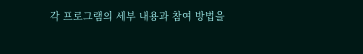각 프로그램의 세부 내용과 참여 방법을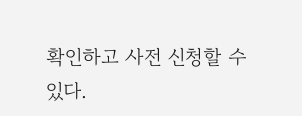확인하고 사전 신청할 수 있다.